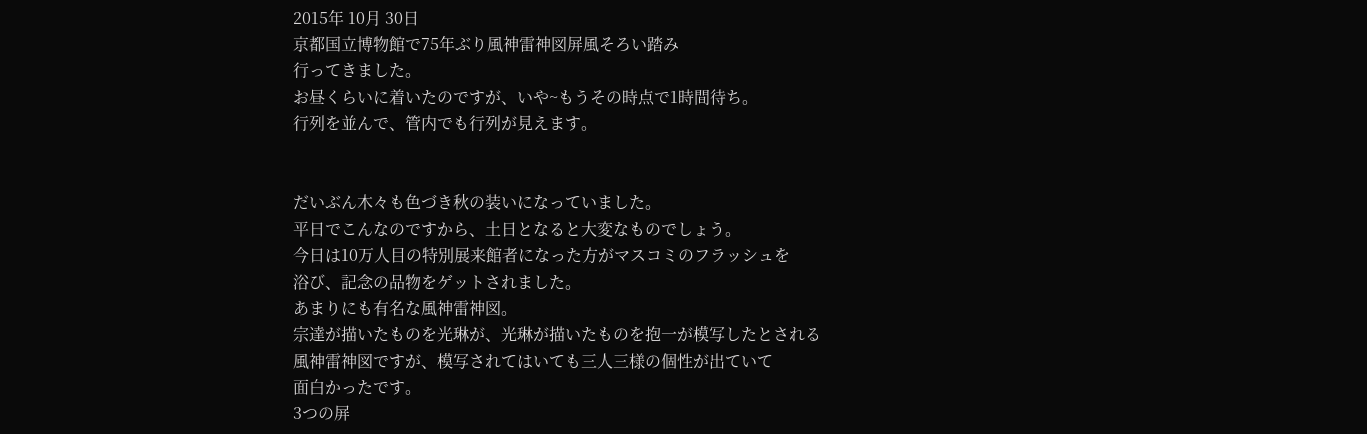2015年 10月 30日
京都国立博物館で75年ぶり風神雷神図屏風そろい踏み
行ってきました。
お昼くらいに着いたのですが、いや~もうその時点で1時間待ち。
行列を並んで、管内でも行列が見えます。


だいぶん木々も色づき秋の装いになっていました。
平日でこんなのですから、土日となると大変なものでしょう。
今日は10万人目の特別展来館者になった方がマスコミのフラッシュを
浴び、記念の品物をゲットされました。
あまりにも有名な風神雷神図。
宗達が描いたものを光琳が、光琳が描いたものを抱一が模写したとされる
風神雷神図ですが、模写されてはいても三人三様の個性が出ていて
面白かったです。
3つの屏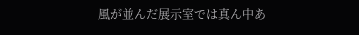風が並んだ展示室では真ん中あ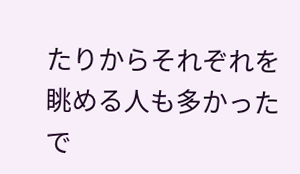たりからそれぞれを
眺める人も多かったで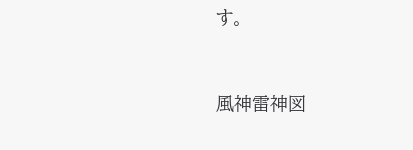す。


風神雷神図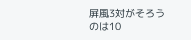屏風3対がそろうのは10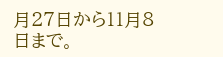月27日から11月8日まで。